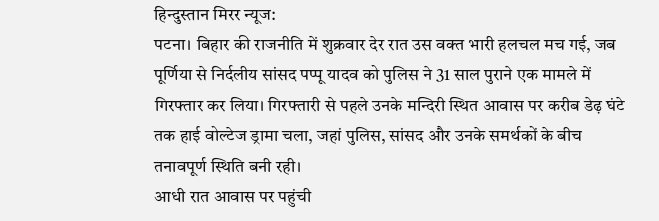हिन्दुस्तान मिरर न्यूज:
पटना। बिहार की राजनीति में शुक्रवार देर रात उस वक्त भारी हलचल मच गई, जब पूर्णिया से निर्दलीय सांसद पप्पू यादव को पुलिस ने 31 साल पुराने एक मामले में गिरफ्तार कर लिया। गिरफ्तारी से पहले उनके मन्दिरी स्थित आवास पर करीब डेढ़ घंटे तक हाई वोल्टेज ड्रामा चला, जहां पुलिस, सांसद और उनके समर्थकों के बीच तनावपूर्ण स्थिति बनी रही।
आधी रात आवास पर पहुंची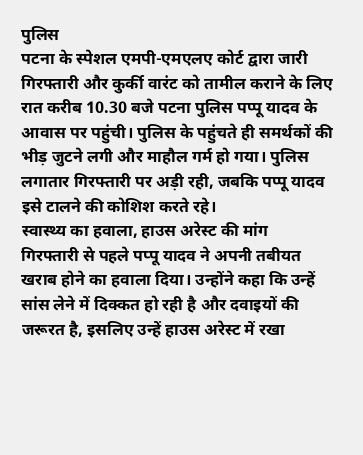पुलिस
पटना के स्पेशल एमपी-एमएलए कोर्ट द्वारा जारी गिरफ्तारी और कुर्की वारंट को तामील कराने के लिए रात करीब 10.30 बजे पटना पुलिस पप्पू यादव के आवास पर पहुंची। पुलिस के पहुंचते ही समर्थकों की भीड़ जुटने लगी और माहौल गर्म हो गया। पुलिस लगातार गिरफ्तारी पर अड़ी रही, जबकि पप्पू यादव इसे टालने की कोशिश करते रहे।
स्वास्थ्य का हवाला, हाउस अरेस्ट की मांग
गिरफ्तारी से पहले पप्पू यादव ने अपनी तबीयत खराब होने का हवाला दिया। उन्होंने कहा कि उन्हें सांस लेने में दिक्कत हो रही है और दवाइयों की जरूरत है, इसलिए उन्हें हाउस अरेस्ट में रखा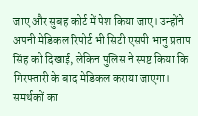जाए और सुबह कोर्ट में पेश किया जाए। उन्होंने अपनी मेडिकल रिपोर्ट भी सिटी एसपी भानु प्रताप सिंह को दिखाई, लेकिन पुलिस ने स्पष्ट किया कि गिरफ्तारी के बाद मेडिकल कराया जाएगा।
समर्थकों का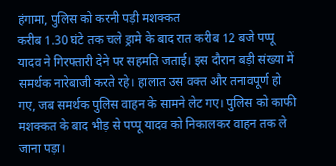हंगामा, पुलिस को करनी पड़ी मशक्कत
करीब 1.30 घंटे तक चले ड्रामे के बाद रात करीब 12 बजे पप्पू यादव ने गिरफ्तारी देने पर सहमति जताई। इस दौरान बड़ी संख्या में समर्थक नारेबाजी करते रहे। हालात उस वक्त और तनावपूर्ण हो गए, जब समर्थक पुलिस वाहन के सामने लेट गए। पुलिस को काफी मशक्कत के बाद भीड़ से पप्पू यादव को निकालकर वाहन तक ले जाना पड़ा।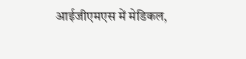आईजीएमएस में मेडिकल,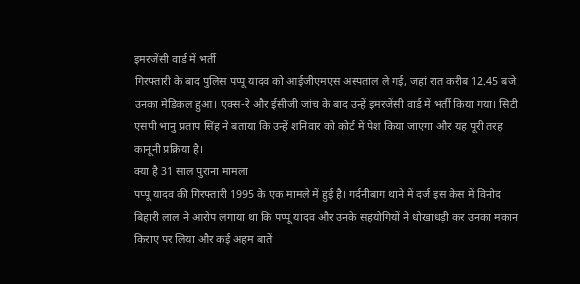इमरजेंसी वार्ड में भर्ती
गिरफ्तारी के बाद पुलिस पप्पू यादव को आईजीएमएस अस्पताल ले गई, जहां रात करीब 12.45 बजे उनका मेडिकल हुआ। एक्स-रे और ईसीजी जांच के बाद उन्हें इमरजेंसी वार्ड में भर्ती किया गया। सिटी एसपी भानु प्रताप सिंह ने बताया कि उन्हें शनिवार को कोर्ट में पेश किया जाएगा और यह पूरी तरह कानूनी प्रक्रिया है।
क्या है 31 साल पुराना मामला
पप्पू यादव की गिरफ्तारी 1995 के एक मामले में हुई है। गर्दनीबाग थाने में दर्ज इस केस में विनोद बिहारी लाल ने आरोप लगाया था कि पप्पू यादव और उनके सहयोगियों ने धोखाधड़ी कर उनका मकान किराए पर लिया और कई अहम बातें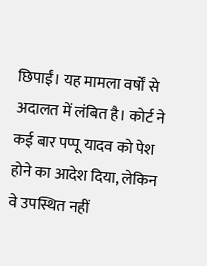छिपाईं। यह मामला वर्षों से अदालत में लंबित है। कोर्ट ने कई बार पप्पू यादव को पेश होने का आदेश दिया, लेकिन वे उपस्थित नहीं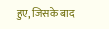हुए, जिसके बाद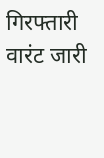गिरफ्तारी वारंट जारी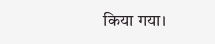किया गया।